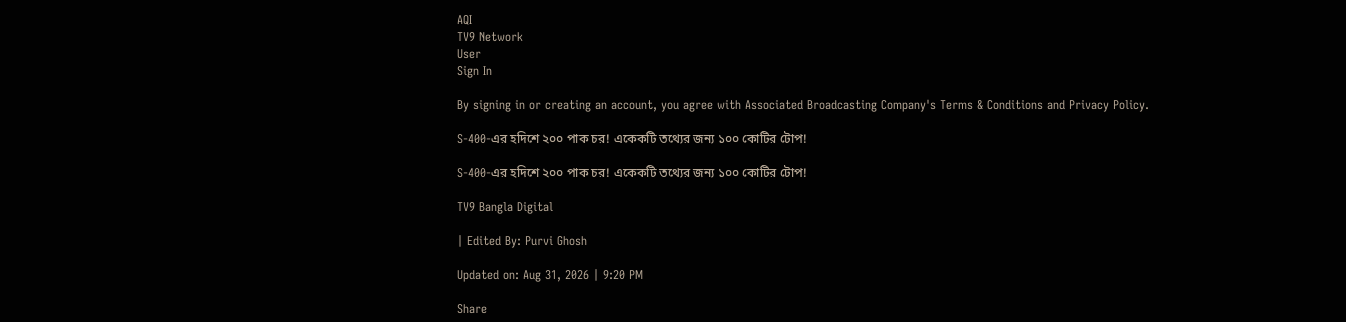AQI
TV9 Network
User
Sign In

By signing in or creating an account, you agree with Associated Broadcasting Company's Terms & Conditions and Privacy Policy.

S-400-এর হদিশে ২০০ পাক চর! একেকটি তথ্যের জন্য ১০০ কোটির টোপ!

S-400-এর হদিশে ২০০ পাক চর! একেকটি তথ্যের জন্য ১০০ কোটির টোপ!

TV9 Bangla Digital

| Edited By: Purvi Ghosh

Updated on: Aug 31, 2026 | 9:20 PM

Share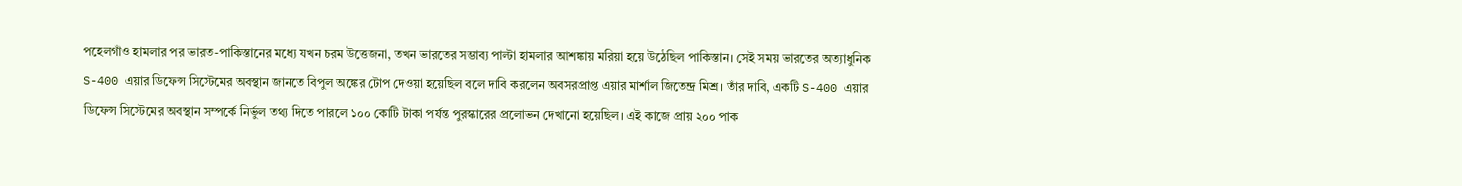পহেলগাঁও হামলার পর ভারত-পাকিস্তানের মধ্যে যখন চরম উত্তেজনা, তখন ভারতের সম্ভাব্য পাল্টা হামলার আশঙ্কায় মরিয়া হয়ে উঠেছিল পাকিস্তান। সেই সময় ভারতের অত্যাধুনিক S-400 এয়ার ডিফেন্স সিস্টেমের অবস্থান জানতে বিপুল অঙ্কের টোপ দেওয়া হয়েছিল বলে দাবি করলেন অবসরপ্রাপ্ত এয়ার মার্শাল জিতেন্দ্র মিশ্র। তাঁর দাবি, একটি S-400 এয়ার ডিফেন্স সিস্টেমের অবস্থান সম্পর্কে নির্ভুল তথ্য দিতে পারলে ১০০ কোটি টাকা পর্যন্ত পুরস্কারের প্রলোভন দেখানো হয়েছিল। এই কাজে প্রায় ২০০ পাক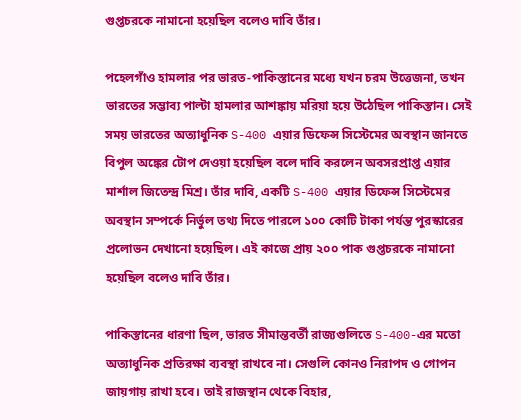গুপ্তচরকে নামানো হয়েছিল বলেও দাবি তাঁর।

পহেলগাঁও হামলার পর ভারত-পাকিস্তানের মধ্যে যখন চরম উত্তেজনা, তখন ভারতের সম্ভাব্য পাল্টা হামলার আশঙ্কায় মরিয়া হয়ে উঠেছিল পাকিস্তান। সেই সময় ভারতের অত্যাধুনিক S-400 এয়ার ডিফেন্স সিস্টেমের অবস্থান জানতে বিপুল অঙ্কের টোপ দেওয়া হয়েছিল বলে দাবি করলেন অবসরপ্রাপ্ত এয়ার মার্শাল জিতেন্দ্র মিশ্র। তাঁর দাবি, একটি S-400 এয়ার ডিফেন্স সিস্টেমের অবস্থান সম্পর্কে নির্ভুল তথ্য দিতে পারলে ১০০ কোটি টাকা পর্যন্ত পুরস্কারের প্রলোভন দেখানো হয়েছিল। এই কাজে প্রায় ২০০ পাক গুপ্তচরকে নামানো হয়েছিল বলেও দাবি তাঁর।

পাকিস্তানের ধারণা ছিল, ভারত সীমান্তবর্তী রাজ্যগুলিতে S-400-এর মতো অত্যাধুনিক প্রতিরক্ষা ব্যবস্থা রাখবে না। সেগুলি কোনও নিরাপদ ও গোপন জায়গায় রাখা হবে। তাই রাজস্থান থেকে বিহার,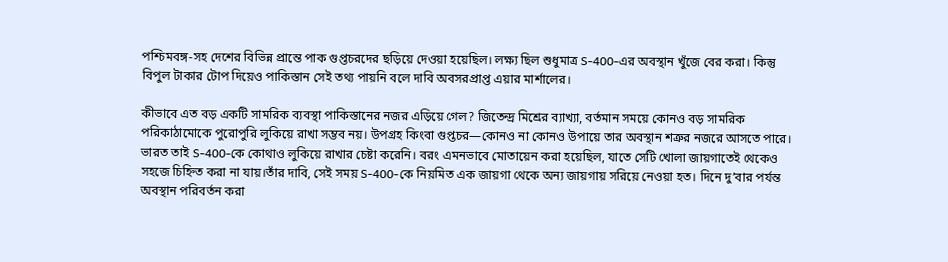পশ্চিমবঙ্গ-সহ দেশের বিভিন্ন প্রান্তে পাক গুপ্তচরদের ছড়িয়ে দেওয়া হয়েছিল। লক্ষ্য ছিল শুধুমাত্র S-400-এর অবস্থান খুঁজে বের করা। কিন্তু বিপুল টাকার টোপ দিয়েও পাকিস্তান সেই তথ্য পায়নি বলে দাবি অবসরপ্রাপ্ত এয়ার মার্শালের।

কীভাবে এত বড় একটি সামরিক ব্যবস্থা পাকিস্তানের নজর এড়িয়ে গেল? জিতেন্দ্র মিশ্রের ব্যাখ্যা, বর্তমান সময়ে কোনও বড় সামরিক পরিকাঠামোকে পুরোপুরি লুকিয়ে রাখা সম্ভব নয়। উপগ্রহ কিংবা গুপ্তচর—কোনও না কোনও উপায়ে তার অবস্থান শত্রুর নজরে আসতে পারে। ভারত তাই S-400-কে কোথাও লুকিয়ে রাখার চেষ্টা করেনি। বরং এমনভাবে মোতায়েন করা হয়েছিল, যাতে সেটি খোলা জায়গাতেই থেকেও সহজে চিহ্নিত করা না যায়।তাঁর দাবি, সেই সময় S-400-কে নিয়মিত এক জায়গা থেকে অন্য জায়গায় সরিয়ে নেওয়া হত। দিনে দু’বার পর্যন্ত অবস্থান পরিবর্তন করা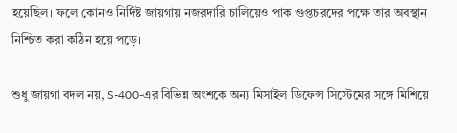হয়েছিল। ফলে কোনও নির্দিষ্ট জায়গায় নজরদারি চালিয়েও পাক গুপ্তচরদের পক্ষে তার অবস্থান নিশ্চিত করা কঠিন হয়ে পড়ে।

শুধু জায়গা বদল নয়, S-400-এর বিভিন্ন অংশকে অন্য মিসাইল ডিফেন্স সিস্টেমের সঙ্গে মিশিয়ে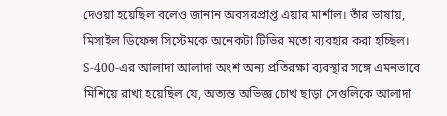দেওয়া হয়েছিল বলেও জানান অবসরপ্রাপ্ত এয়ার মার্শাল। তাঁর ভাষায়, মিসাইল ডিফেন্স সিস্টেমকে অনেকটা টিভির মতো ব্যবহার করা হচ্ছিল। S-400-এর আলাদা আলাদা অংশ অন্য প্রতিরক্ষা ব্যবস্থার সঙ্গে এমনভাবে মিশিয়ে রাখা হয়েছিল যে, অত্যন্ত অভিজ্ঞ চোখ ছাড়া সেগুলিকে আলাদা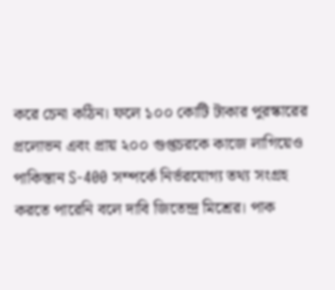করে চেনা কঠিন। ফলে ১০০ কোটি টাকার পুরস্কারের প্রলোভন এবং প্রায় ২০০ গুপ্তচরকে কাজে লাগিয়েও পাকিস্তান S-400 সম্পর্কে নির্ভরযোগ্য তথ্য সংগ্রহ করতে পারেনি বলে দাবি জিতেন্দ্র মিশ্রের। পাক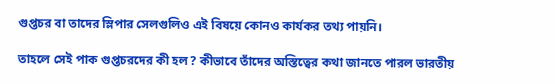গুপ্তচর বা তাদের স্লিপার সেলগুলিও এই বিষয়ে কোনও কার্যকর তথ্য পায়নি।

তাহলে সেই পাক গুপ্তচরদের কী হল? কীভাবে তাঁদের অস্তিত্বের কথা জানতে পারল ভারতীয়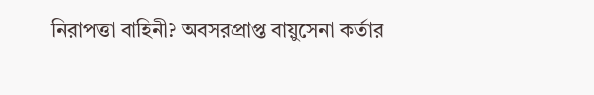নিরাপত্তা বাহিনী? অবসরপ্রাপ্ত বায়ুসেনা কর্তার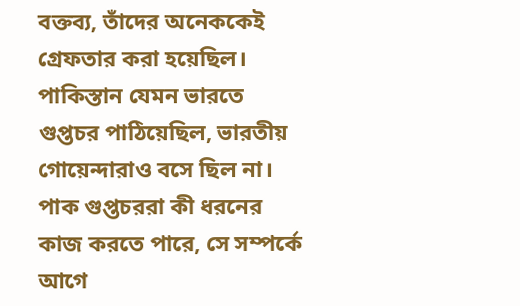বক্তব্য, তাঁদের অনেককেই গ্রেফতার করা হয়েছিল। পাকিস্তান যেমন ভারতে গুপ্তচর পাঠিয়েছিল, ভারতীয় গোয়েন্দারাও বসে ছিল না। পাক গুপ্তচররা কী ধরনের কাজ করতে পারে, সে সম্পর্কে আগে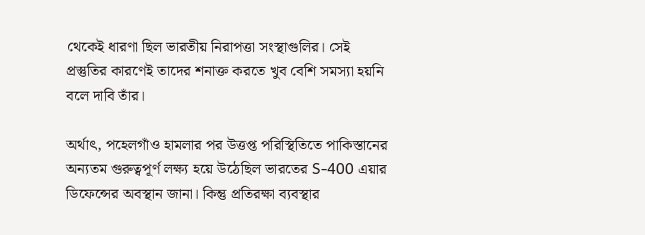থেকেই ধারণা ছিল ভারতীয় নিরাপত্তা সংস্থাগুলির। সেই প্রস্তুতির কারণেই তাদের শনাক্ত করতে খুব বেশি সমস্যা হয়নি বলে দাবি তাঁর।

অর্থাৎ, পহেলগাঁও হামলার পর উত্তপ্ত পরিস্থিতিতে পাকিস্তানের অন্যতম গুরুত্বপূর্ণ লক্ষ্য হয়ে উঠেছিল ভারতের S-400 এয়ার ডিফেন্সের অবস্থান জানা। কিন্তু প্রতিরক্ষা ব্যবস্থার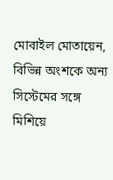মোবাইল মোতায়েন, বিভিন্ন অংশকে অন্য সিস্টেমের সঙ্গে মিশিয়ে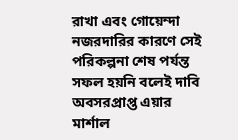রাখা এবং গোয়েন্দা নজরদারির কারণে সেই পরিকল্পনা শেষ পর্যন্ত সফল হয়নি বলেই দাবি অবসরপ্রাপ্ত এয়ার মার্শাল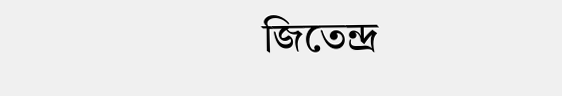জিতেন্দ্র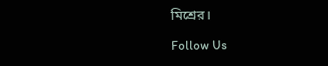মিশ্রের।

Follow Us